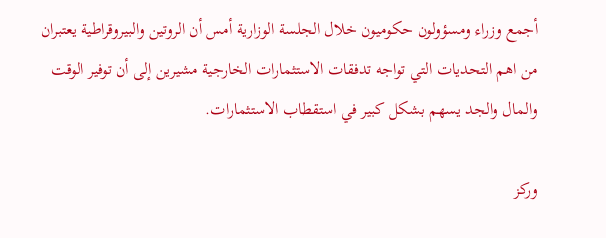أجمع وزراء ومسؤولون حكوميون خلال الجلسة الوزارية أمس أن الروتين والبيروقراطية يعتبران من اهم التحديات التي تواجه تدفقات الاستثمارات الخارجية مشيرين إلى أن توفير الوقت والمال والجد يسهم بشكل كبير في استقطاب الاستثمارات.

وركز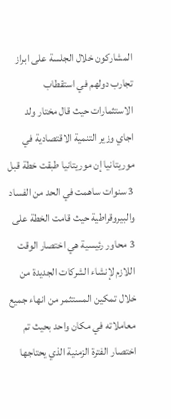المشاركون خلال الجلسة على ابراز تجارب دولهم في استقطاب الاستثمارات حيث قال مختار ولد اجاي وزير التنمية الاقتصادية في موريتانيا إن موريتانيا طبقت خطة قبل 3 سنوات ساهمت في الحد من الفساد والبيروقراطية حيث قامت الخطة على 3 محاور رئيسية هي اختصار الوقت اللازم لإنشاء الشركات الجديدة من خلال تمكين المستثمر من انهاء جميع معاملاته في مكان واحد بحيث تم اختصار الفترة الزمنية الذي يحتاجها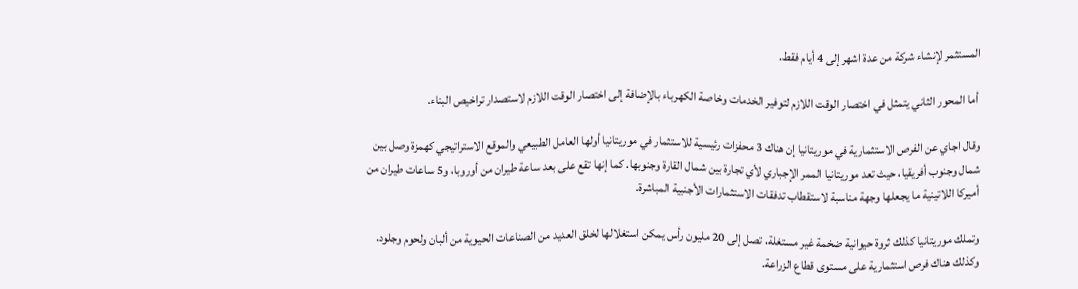المستثمر لإنشاء شركة من عدة اشهر إلى 4 أيام فقط.

 أما المحور الثاني يتمثل في اختصار الوقت اللازم لتوفير الخدمات وخاصة الكهرباء بالإضافة إلى اختصار الوقت اللازم لاستصدار تراخيص البناء.

وقال اجاي عن الفرص الاستثمارية في موريتانيا إن هناك 3 محفزات رئيسية للاستثمار في موريتانيا أولها العامل الطبيعي والموقع الاستراتيجي كهمزة وصل بين شمال وجنوب أفريقيا، حيث تعد موريتانيا الممر الإجباري لأي تجارة بين شمال القارة وجنوبها. كما إنها تقع على بعد ساعة طيران من أوروبا، و5 ساعات طيران من أميركا اللاتينية ما يجعلها وجهة مناسبة لاستقطاب تدفقات الاستثمارات الأجنبية المباشرة.

وتملك موريتانيا كذلك ثروة حيوانية ضخمة غير مستغلة، تصل إلى 20 مليون رأس يمكن استغلالها لخلق العديد من الصناعات الحيوية من ألبان ولحوم وجلود. وكذلك هناك فرص استثمارية على مستوى قطاع الزراعة.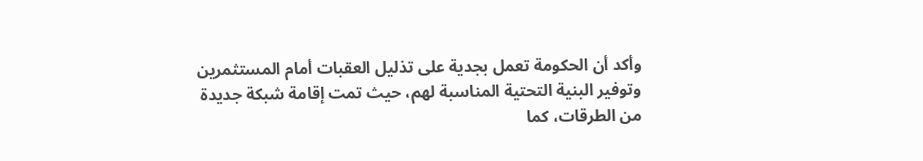وأكد أن الحكومة تعمل بجدية على تذليل العقبات أمام المستثمرين وتوفير البنية التحتية المناسبة لهم، حيث تمت إقامة شبكة جديدة من الطرقات، كما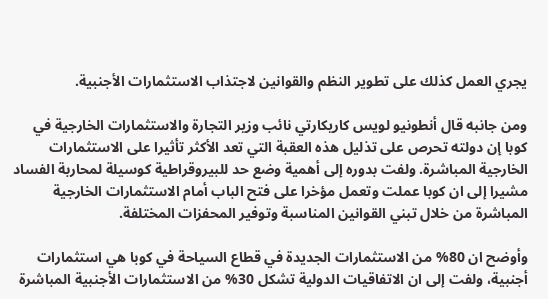يجري العمل كذلك على تطوير النظم والقوانين لاجتذاب الاستثمارات الأجنبية.

ومن جانبه قال أنطونيو لويس كاريكارتي نائب وزير التجارة والاستثمارات الخارجية في كوبا إن دولته تحرص على تذليل هذه العقبة التي تعد الأكثر تأثيرا على الاستثمارات الخارجية المباشرة. ولفت بدوره إلى أهمية وضع حد للبيروقراطية كوسيلة لمحاربة الفساد مشيرا إلى ان كوبا عملت وتعمل مؤخرا على فتح الباب أمام الاستثمارات الخارجية المباشرة من خلال تبني القوانين المناسبة وتوفير المحفزات المختلفة.

وأوضح ان 80% من الاستثمارات الجديدة في قطاع السياحة في كوبا هي استثمارات أجنبية، ولفت إلى ان الاتفاقيات الدولية تشكل 30% من الاستثمارات الأجنبية المباشرة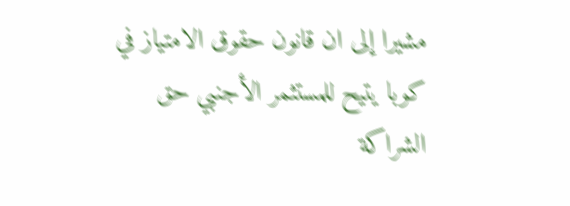مشيرا إلى ان قانون حقوق الامتياز في كوبا يتيح للمستثمر الأجنبي حق الشراكة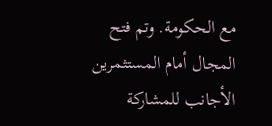مع الحكومة. وتم فتح المجال أمام المستثمرين الأجانب للمشاركة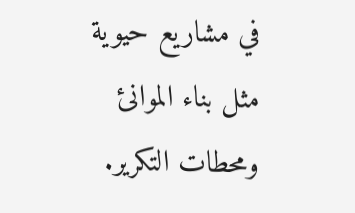في مشاريع حيوية مثل بناء الموانئ ومحطات التكرير.